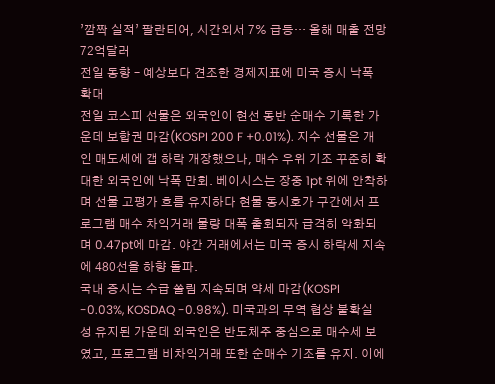’깜짝 실적’ 팔란티어, 시간외서 7% 급등… 올해 매출 전망 72억달러
전일 동향 – 예상보다 견조한 경제지표에 미국 증시 낙폭 확대
전일 코스피 선물은 외국인이 현선 동반 순매수 기록한 가운데 보합권 마감(KOSPI 200 F +0.01%). 지수 선물은 개인 매도세에 갭 하락 개장했으나, 매수 우위 기조 꾸준히 확대한 외국인에 낙폭 만회. 베이시스는 장중 1pt 위에 안착하며 선물 고평가 흐름 유지하다 현물 동시호가 구간에서 프로그램 매수 차익거래 물량 대폭 출회되자 급격히 악화되며 0.47pt에 마감. 야간 거래에서는 미국 증시 하락세 지속에 480선을 하향 돌파.
국내 증시는 수급 쏠림 지속되며 약세 마감(KOSPI -0.03%, KOSDAQ -0.98%). 미국과의 무역 협상 불확실성 유지된 가운데 외국인은 반도체주 중심으로 매수세 보였고, 프로그램 비차익거래 또한 순매수 기조를 유지. 이에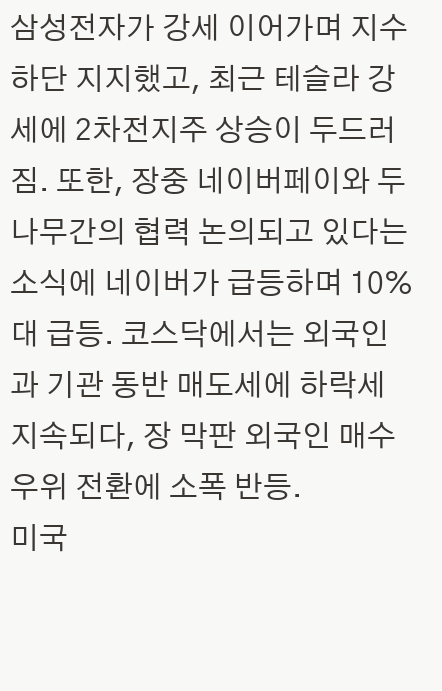삼성전자가 강세 이어가며 지수 하단 지지했고, 최근 테슬라 강세에 2차전지주 상승이 두드러짐. 또한, 장중 네이버페이와 두나무간의 협력 논의되고 있다는 소식에 네이버가 급등하며 10%대 급등. 코스닥에서는 외국인과 기관 동반 매도세에 하락세 지속되다, 장 막판 외국인 매수 우위 전환에 소폭 반등.
미국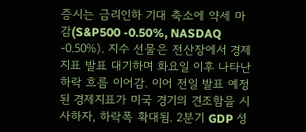증시는 금리인하 기대 축소에 약세 마감(S&P500 -0.50%, NASDAQ -0.50%). 지수 선물은 전산장에서 경제지표 발표 대기하며 화요일 이후 나타난 하락 흐름 이어감. 이어 전일 발표 예정된 경제지표가 미국 경기의 견조함을 시사하자, 하락폭 확대됨. 2분기 GDP 성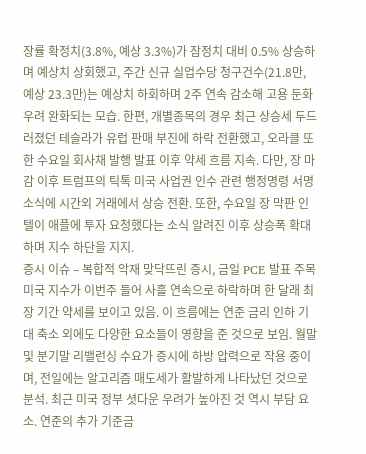장률 확정치(3.8%, 예상 3.3%)가 잠정치 대비 0.5% 상승하며 예상치 상회했고, 주간 신규 실업수당 청구건수(21.8만, 예상 23.3만)는 예상치 하회하며 2주 연속 감소해 고용 둔화 우려 완화되는 모습. 한편, 개별종목의 경우 최근 상승세 두드러졌던 테슬라가 유럽 판매 부진에 하락 전환했고, 오라클 또한 수요일 회사채 발행 발표 이후 약세 흐름 지속. 다만, 장 마감 이후 트럼프의 틱톡 미국 사업권 인수 관련 행정명령 서명 소식에 시간외 거래에서 상승 전환. 또한, 수요일 장 막판 인텔이 애플에 투자 요청했다는 소식 알려진 이후 상승폭 확대하며 지수 하단을 지지.
증시 이슈 – 복합적 악재 맞닥뜨린 증시, 금일 PCE 발표 주목
미국 지수가 이번주 들어 사흘 연속으로 하락하며 한 달래 최장 기간 약세를 보이고 있음. 이 흐름에는 연준 금리 인하 기대 축소 외에도 다양한 요소들이 영향을 준 것으로 보임. 월말 및 분기말 리밸런싱 수요가 증시에 하방 압력으로 작용 중이며, 전일에는 알고리즘 매도세가 활발하게 나타났던 것으로 분석. 최근 미국 정부 셧다운 우려가 높아진 것 역시 부담 요소. 연준의 추가 기준금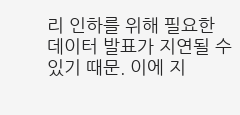리 인하를 위해 필요한 데이터 발표가 지연될 수 있기 때문. 이에 지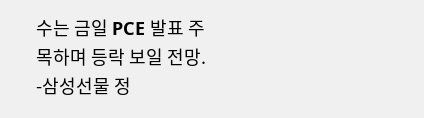수는 금일 PCE 발표 주목하며 등락 보일 전망.
-삼성선물 정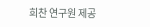희찬 연구원 제공